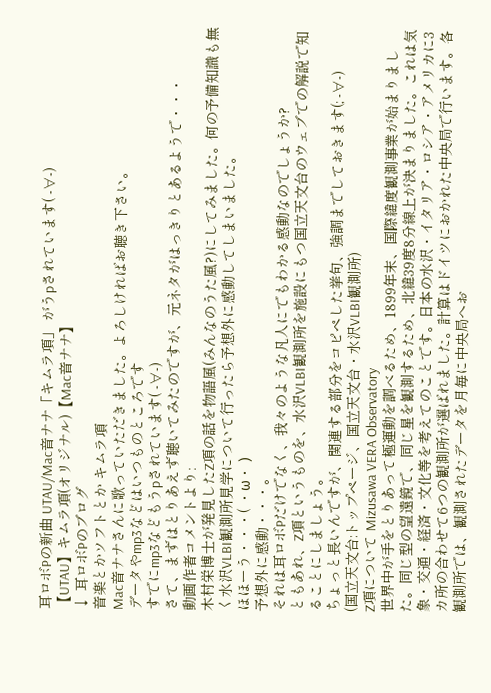耳ロボPの新曲 UTAU/Mac音ナナ「キムラ項」 がうpされています( -∀-)
【UTAU】キムラ項(オリジナル)【Mac音ナナ】
↓ 耳ロボPのブログ
音楽とかソフトとか キムラ項
Mac音ナナさんに歌っていただきました。よろしければお聴き下さい。
データやmp3などはいつものところです
すでにmp3などもうpされています( -∀-)
さて、まずはとりあえず聴いてみたのですが、元ネタがはっきりとあるようで・・・
動画作者コメントより:
木村栄博士が発見したZ項の話を物語風(みんなのうた風?)にしてみました。何の予備知識も無く水沢VLBI観測所見学について行ったら予想外に感動してしまいました。
ほほーう・・・( ・ω・ )
予想外に感動・・・。
それは耳ロボPだけでなく、我々のような凡人にでもわかる感動なのでしょうか?
ともあれ、Z項というものを、水沢VLBI観測所を施設にもつ国立天文台のウェブでの解説で知ることにしましょう。
ちょっと長いんですが、関連する部分をコピペした挙句、強調までしておきます(; -∀-)
(国立天文台:トップページ、国立天文台・水沢VLBI観測所)
Z項について Mizusawa VERA Observatory
世界中が手をとりあって極運動を調べるため、1899年末、国際緯度観測事業が始まりました。同じ型の望遠鏡で、同じ星を観測するため、北緯39度8分線上が決まりました。これは気象・交通・経済・文化等を考えてのことです。日本の水沢・イタリア・ロシア・アメリカに3カ所の合わせて6つの観測所が選ばれました。計算はドイツにおかれた中央局で行います。各観測所では、観測されたデータを月毎に中央局へお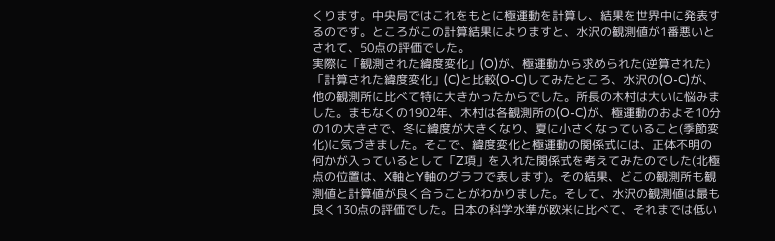くります。中央局ではこれをもとに極運動を計算し、結果を世界中に発表するのです。ところがこの計算結果によりますと、水沢の観測値が1番悪いとされて、50点の評価でした。
実際に「観測された緯度変化」(O)が、極運動から求められた(逆算された)「計算された緯度変化」(C)と比較(O-C)してみたところ、水沢の(O-C)が、他の観測所に比べて特に大きかったからでした。所長の木村は大いに悩みました。まもなくの1902年、木村は各観測所の(O-C)が、極運動のおよそ10分の1の大きさで、冬に緯度が大きくなり、夏に小さくなっていること(季節変化)に気づきました。そこで、緯度変化と極運動の関係式には、正体不明の何かが入っているとして「Z項」を入れた関係式を考えてみたのでした(北極点の位置は、X軸とY軸のグラフで表します)。その結果、どこの観測所も観測値と計算値が良く合うことがわかりました。そして、水沢の観測値は最も良く130点の評価でした。日本の科学水準が欧米に比べて、それまでは低い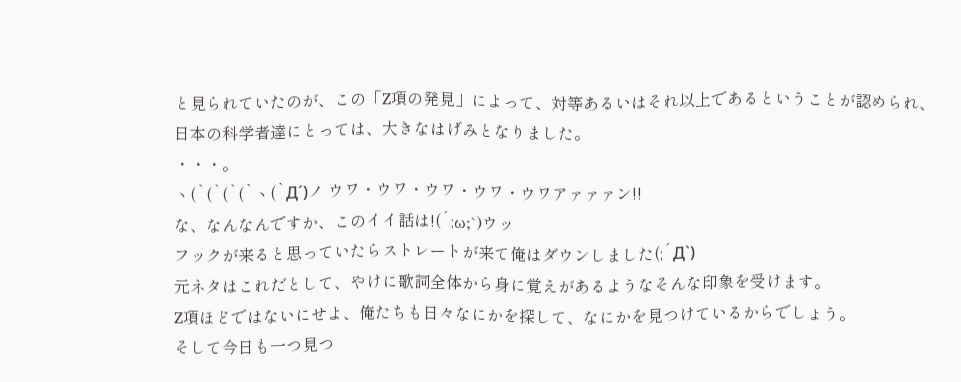と見られていたのが、この「Z項の発見」によって、対等あるいはそれ以上であるということが認められ、日本の科学者達にとっては、大きなはげみとなりました。
・・・。
ヽ(`(`(`(`ヽ(`Д´)ノ ウワ・ウワ・ウワ・ウワ・ウワアァァァン!!
な、なんなんですか、このイイ話は!(´;ω;`)ウッ
フックが来ると思っていたらストレートが来て俺はダウンしました(;´Д`)
元ネタはこれだとして、やけに歌詞全体から身に覚えがあるようなそんな印象を受けます。
Z項ほどではないにせよ、俺たちも日々なにかを探して、なにかを見つけているからでしょう。
そして今日も一つ見つ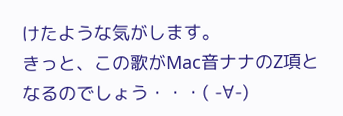けたような気がします。
きっと、この歌がMac音ナナのZ項となるのでしょう・・・( -∀-)